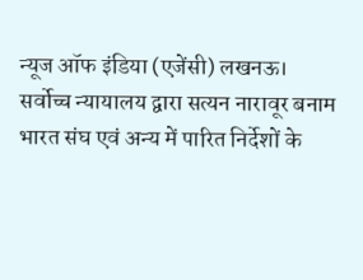न्यूज ऑफ इंडिया (एजेंसी) लखनऊ। सर्वोच्च न्यायालय द्वारा सत्यन नारावूर बनाम भारत संघ एवं अन्य में पारित निर्देशों के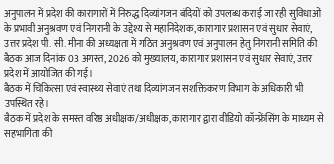अनुपालन में प्रदेश की कारागारों में निरुद्ध दिव्यांगजन बंदियों को उपलब्ध कराई जा रही सुविधाओं के प्रभावी अनुश्रवण एवं निगरानी के उद्देश्य से महानिदेशक, कारागार प्रशासन एवं सुधार सेवाएं, उत्तर प्रदेश पी. सी. मीना की अध्यक्षता में गठित अनुश्रवण एवं अनुपालन हेतु निगरानी समिति की बैठक आज दिनांक 03 अगस्त, 2026 को मुख्यालय, कारागार प्रशासन एवं सुधार सेवाएं, उत्तर प्रदेश में आयोजित की गई।
बैठक में चिकित्सा एवं स्वास्थ्य सेवाएं तथा दिव्यांगजन सशक्तिकरण विभाग के अधिकारी भी उपस्थित रहे।
बैठक में प्रदेश के समस्त वरिष्ठ अधीक्षक/अधीक्षक, कारागार द्वारा वीडियो कॉन्फ्रेंसिंग के माध्यम से सहभागिता की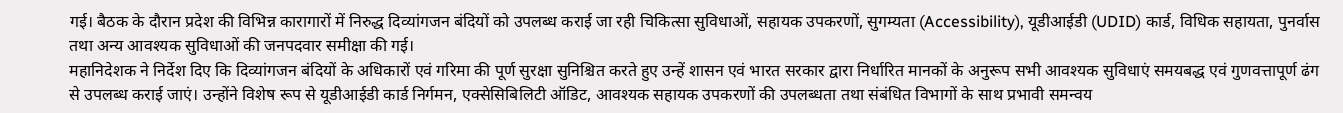गई। बैठक के दौरान प्रदेश की विभिन्न कारागारों में निरुद्ध दिव्यांगजन बंदियों को उपलब्ध कराई जा रही चिकित्सा सुविधाओं, सहायक उपकरणों, सुगम्यता (Accessibility), यूडीआईडी (UDID) कार्ड, विधिक सहायता, पुनर्वास तथा अन्य आवश्यक सुविधाओं की जनपदवार समीक्षा की गई।
महानिदेशक ने निर्देश दिए कि दिव्यांगजन बंदियों के अधिकारों एवं गरिमा की पूर्ण सुरक्षा सुनिश्चित करते हुए उन्हें शासन एवं भारत सरकार द्वारा निर्धारित मानकों के अनुरूप सभी आवश्यक सुविधाएं समयबद्ध एवं गुणवत्तापूर्ण ढंग से उपलब्ध कराई जाएं। उन्होंने विशेष रूप से यूडीआईडी कार्ड निर्गमन, एक्सेसिबिलिटी ऑडिट, आवश्यक सहायक उपकरणों की उपलब्धता तथा संबंधित विभागों के साथ प्रभावी समन्वय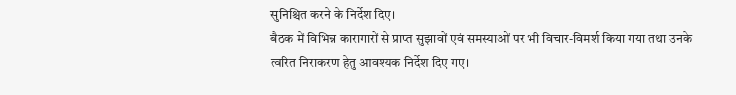सुनिश्चित करने के निर्देश दिए।
बैठक में विभिन्न कारागारों से प्राप्त सुझावों एवं समस्याओं पर भी विचार-विमर्श किया गया तथा उनके त्वरित निराकरण हेतु आवश्यक निर्देश दिए गए।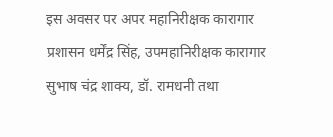इस अवसर पर अपर महानिरीक्षक कारागार प्रशासन धर्मेंद्र सिंह, उपमहानिरीक्षक कारागार सुभाष चंद्र शाक्य, डॉ. रामधनी तथा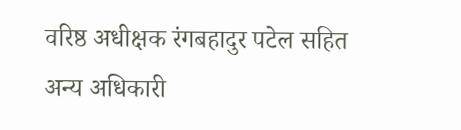वरिष्ठ अधीक्षक रंगबहादुर पटेल सहित अन्य अधिकारी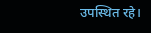उपस्थित रहे।